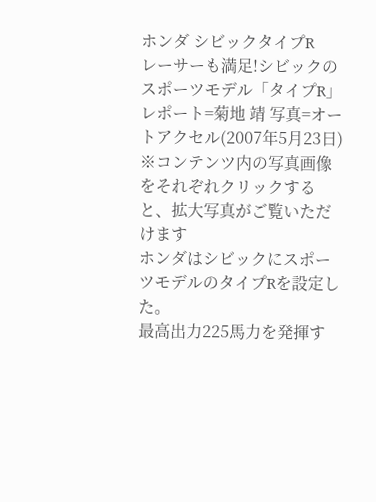ホンダ シビックタイプR
レーサーも満足!シビックのスポーツモデル「タイプR」
レポート=菊地 靖 写真=オートアクセル(2007年5月23日)
※コンテンツ内の写真画像をそれぞれクリックすると、拡大写真がご覧いただけます
ホンダはシビックにスポーツモデルのタイプRを設定した。
最高出力225馬力を発揮す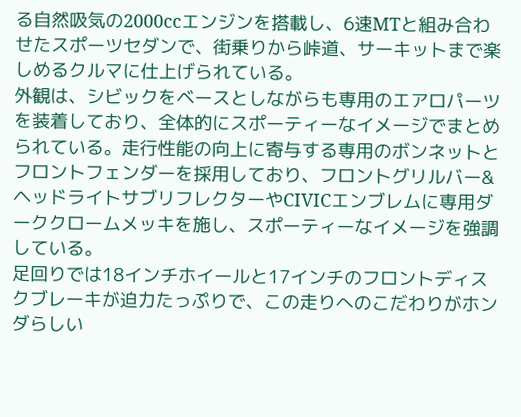る自然吸気の2000ccエンジンを搭載し、6速MTと組み合わせたスポーツセダンで、街乗りから峠道、サーキットまで楽しめるクルマに仕上げられている。
外観は、シビックをベースとしながらも専用のエアロパーツを装着しており、全体的にスポーティーなイメージでまとめられている。走行性能の向上に寄与する専用のボンネットとフロントフェンダーを採用しており、フロントグリルバー&ヘッドライトサブリフレクターやCIVICエンブレムに専用ダーククロームメッキを施し、スポーティーなイメージを強調している。
足回りでは18インチホイールと17インチのフロントディスクブレーキが迫力たっぷりで、この走りへのこだわりがホンダらしい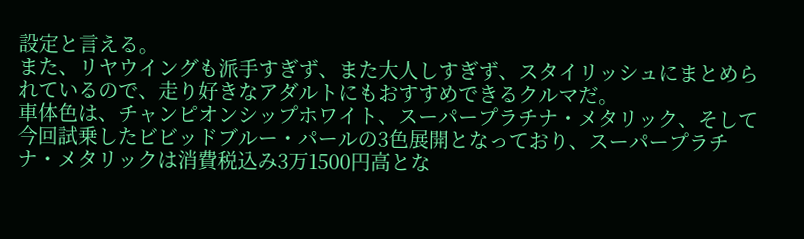設定と言える。
また、リヤウイングも派手すぎず、また大人しすぎず、スタイリッシュにまとめられているので、走り好きなアダルトにもおすすめできるクルマだ。
車体色は、チャンピオンシップホワイト、スーパープラチナ・メタリック、そして今回試乗したビビッドブルー・パールの3色展開となっており、スーパープラチナ・メタリックは消費税込み3万1500円高とな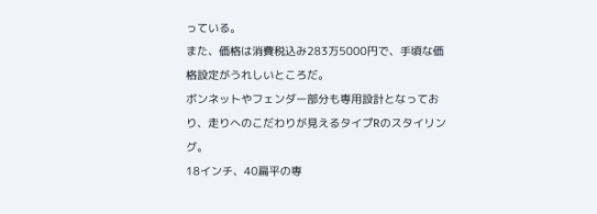っている。
また、価格は消費税込み283万5000円で、手頃な価格設定がうれしいところだ。
ボンネットやフェンダー部分も専用設計となっており、走りへのこだわりが見えるタイプRのスタイリング。
18インチ、40扁平の専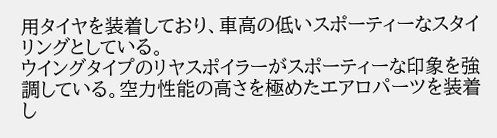用タイヤを装着しており、車高の低いスポーティーなスタイリングとしている。
ウイングタイプのリヤスポイラーがスポーティーな印象を強調している。空力性能の高さを極めたエアロパーツを装着し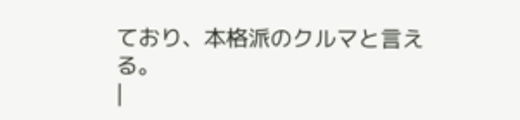ており、本格派のクルマと言える。
|